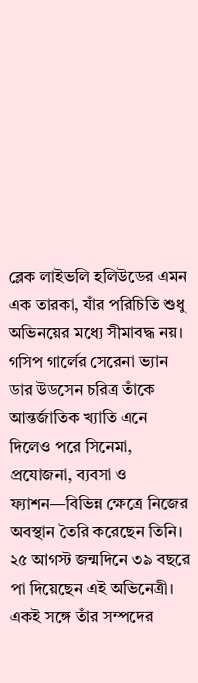ব্লেক লাইভলি হলিউডের এমন এক তারকা, যাঁর পরিচিতি শুধু অভিনয়ের মধ্যে সীমাবদ্ধ নয়। গসিপ গার্লের সেরেনা ভ্যান ডার উডসেন চরিত্র তাঁকে আন্তর্জাতিক খ্যাতি এনে দিলেও পরে সিনেমা, প্রযোজনা, ব্যবসা ও ফ্যাশন—বিভিন্ন ক্ষেত্রে নিজের অবস্থান তৈরি করেছেন তিনি। ২৫ আগস্ট জন্মদিনে ৩৯ বছরে পা দিয়েছেন এই অভিনেত্রী। একই সঙ্গে তাঁর সম্পদের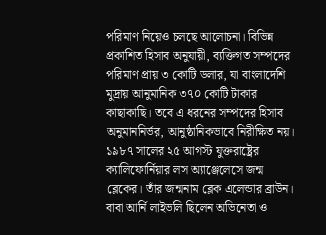পরিমাণ নিয়েও চলছে আলোচনা। বিভিন্ন প্রকাশিত হিসাব অনুযায়ী, ব্যক্তিগত সম্পদের পরিমাণ প্রায় ৩ কোটি ডলার, যা বাংলাদেশি মুদ্রায় আনুমানিক ৩৭০ কোটি টাকার কাছাকাছি। তবে এ ধরনের সম্পদের হিসাব অনুমাননির্ভর, আনুষ্ঠানিকভাবে নিরীক্ষিত নয়।
১৯৮৭ সালের ২৫ আগস্ট যুক্তরাষ্ট্রের ক্যালিফোর্নিয়ার লস অ্যাঞ্জেলেসে জন্ম ব্লেকের। তাঁর জন্মনাম ব্লেক এলেন্ডার ব্রাউন। বাবা আর্নি লাইভলি ছিলেন অভিনেতা ও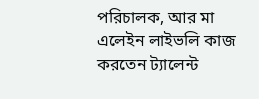পরিচালক, আর মা এলেইন লাইভলি কাজ করতেন ট্যালেন্ট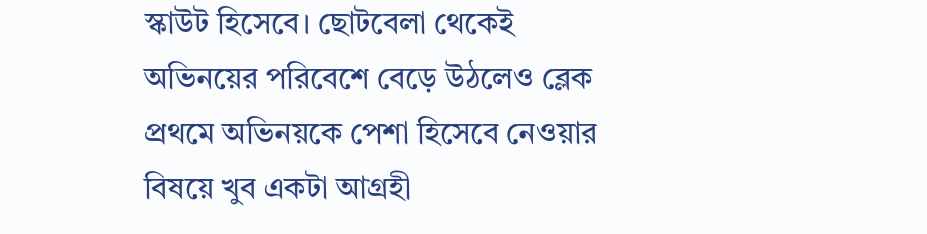স্কাউট হিসেবে। ছোটবেলা থেকেই অভিনয়ের পরিবেশে বেড়ে উঠলেও ব্লেক প্রথমে অভিনয়কে পেশা হিসেবে নেওয়ার বিষয়ে খুব একটা আগ্রহী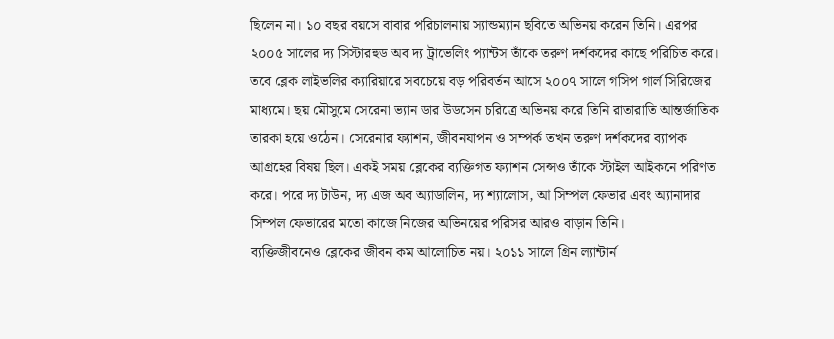ছিলেন না। ১০ বছর বয়সে বাবার পরিচালনায় স্যান্ডম্যান ছবিতে অভিনয় করেন তিনি। এরপর ২০০৫ সালের দ্য সিস্টারহুড অব দ্য ট্রাভেলিং প্যান্টস তাঁকে তরুণ দর্শকদের কাছে পরিচিত করে।
তবে ব্লেক লাইভলির ক্যারিয়ারে সবচেয়ে বড় পরিবর্তন আসে ২০০৭ সালে গসিপ গার্ল সিরিজের মাধ্যমে। ছয় মৌসুমে সেরেনা ভ্যান ডার উডসেন চরিত্রে অভিনয় করে তিনি রাতারাতি আন্তর্জাতিক তারকা হয়ে ওঠেন। সেরেনার ফ্যাশন, জীবনযাপন ও সম্পর্ক তখন তরুণ দর্শকদের ব্যাপক আগ্রহের বিষয় ছিল। একই সময় ব্লেকের ব্যক্তিগত ফ্যাশন সেন্সও তাঁকে স্টাইল আইকনে পরিণত করে। পরে দ্য টাউন, দ্য এজ অব অ্যাডালিন, দ্য শ্যালোস, আ সিম্পল ফেভার এবং অ্যানাদার সিম্পল ফেভারের মতো কাজে নিজের অভিনয়ের পরিসর আরও বাড়ান তিনি।
ব্যক্তিজীবনেও ব্লেকের জীবন কম আলোচিত নয়। ২০১১ সালে গ্রিন ল্যান্টার্ন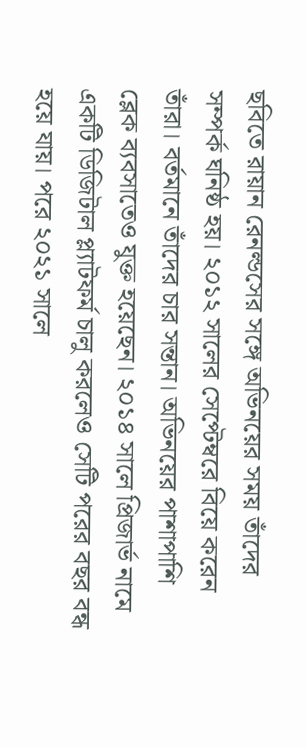ছবিতে রায়ান রেনল্ডসের সঙ্গে অভিনয়ের সময় তাঁদের সম্পর্ক ঘনিষ্ঠ হয়। ২০১২ সালের সেপ্টেম্বরে বিয়ে করেন তাঁরা। বর্তমানে তাঁদের চার সন্তান। অভিনয়ের পাশাপাশি ব্লেক ব্যবসাতেও যুক্ত হয়েছেন। ২০১৪ সালে প্রিজার্ভ নামে একটি ডিজিটাল প্ল্যাটফর্ম চালু করলেও সেটি পরের বছর বন্ধ হয়ে যায়। পরে ২০২১ সালে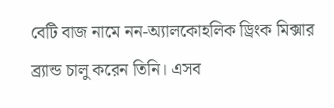বেটি বাজ নামে নন-অ্যালকোহলিক ড্রিংক মিক্সার ব্র্যান্ড চালু করেন তিনি। এসব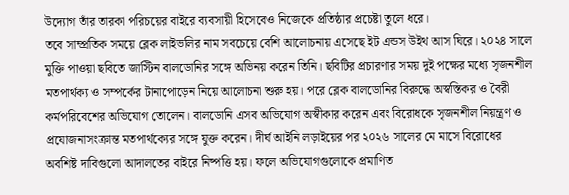উদ্যোগ তাঁর তারকা পরিচয়ের বাইরে ব্যবসায়ী হিসেবেও নিজেকে প্রতিষ্ঠার প্রচেষ্টা তুলে ধরে।
তবে সাম্প্রতিক সময়ে ব্লেক লাইভলির নাম সবচেয়ে বেশি আলোচনায় এসেছে ইট এন্ডস উইথ আস ঘিরে। ২০২৪ সালে মুক্তি পাওয়া ছবিতে জাস্টিন বালডোনির সঙ্গে অভিনয় করেন তিনি। ছবিটির প্রচারণার সময় দুই পক্ষের মধ্যে সৃজনশীল মতপার্থক্য ও সম্পর্কের টানাপোড়েন নিয়ে আলোচনা শুরু হয়। পরে ব্লেক বালডোনির বিরুদ্ধে অস্বস্তিকর ও বৈরী কর্মপরিবেশের অভিযোগ তোলেন। বালডোনি এসব অভিযোগ অস্বীকার করেন এবং বিরোধকে সৃজনশীল নিয়ন্ত্রণ ও প্রযোজনাসংক্রান্ত মতপার্থক্যের সঙ্গে যুক্ত করেন। দীর্ঘ আইনি লড়াইয়ের পর ২০২৬ সালের মে মাসে বিরোধের অবশিষ্ট দাবিগুলো আদালতের বাইরে নিষ্পত্তি হয়। ফলে অভিযোগগুলোকে প্রমাণিত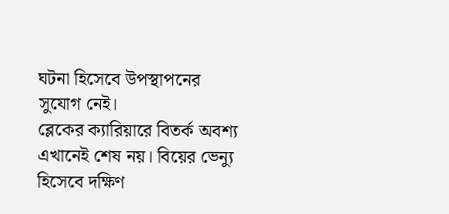ঘটনা হিসেবে উপস্থাপনের সুযোগ নেই।
ব্লেকের ক্যারিয়ারে বিতর্ক অবশ্য এখানেই শেষ নয়। বিয়ের ভেন্যু হিসেবে দক্ষিণ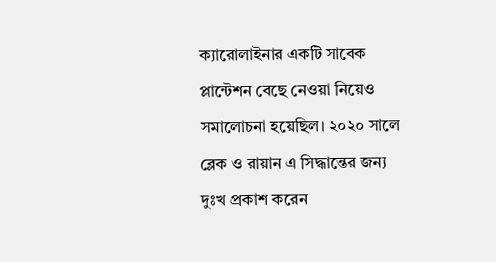ক্যারোলাইনার একটি সাবেক প্লান্টেশন বেছে নেওয়া নিয়েও সমালোচনা হয়েছিল। ২০২০ সালে ব্লেক ও রায়ান এ সিদ্ধান্তের জন্য দুঃখ প্রকাশ করেন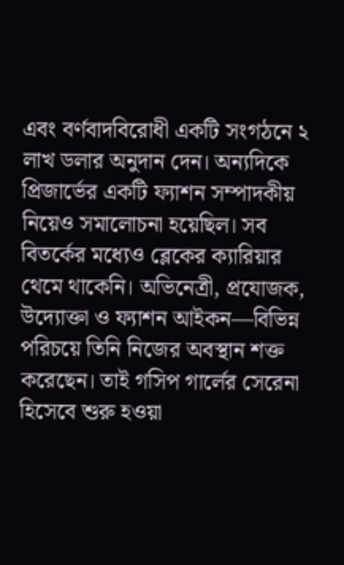এবং বর্ণবাদবিরোধী একটি সংগঠনে ২ লাখ ডলার অনুদান দেন। অন্যদিকে প্রিজার্ভের একটি ফ্যাশন সম্পাদকীয় নিয়েও সমালোচনা হয়েছিল। সব বিতর্কের মধ্যেও ব্লেকের ক্যারিয়ার থেমে থাকেনি। অভিনেত্রী, প্রযোজক, উদ্যোক্তা ও ফ্যাশন আইকন—বিভিন্ন পরিচয়ে তিনি নিজের অবস্থান শক্ত করেছেন। তাই গসিপ গার্লের সেরেনা হিসেবে শুরু হওয়া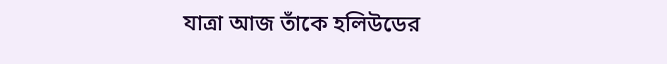যাত্রা আজ তাঁকে হলিউডের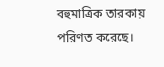বহুমাত্রিক তারকায় পরিণত করেছে।